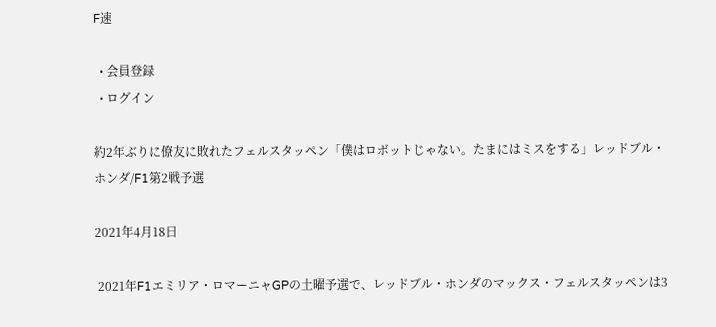F速

  • 会員登録
  • ログイン

約2年ぶりに僚友に敗れたフェルスタッペン「僕はロボットじゃない。たまにはミスをする」レッドブル・ホンダ/F1第2戦予選

2021年4月18日

 2021年F1エミリア・ロマーニャGPの土曜予選で、レッドブル・ホンダのマックス・フェルスタッペンは3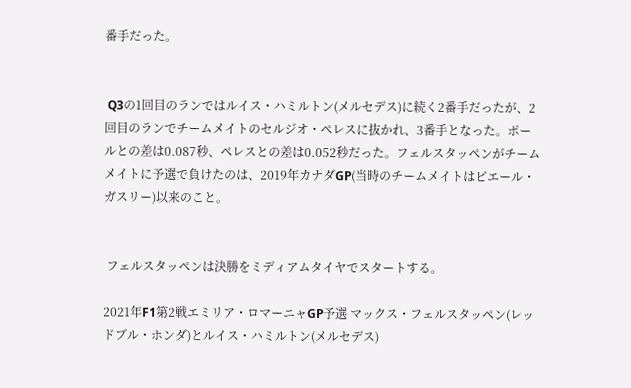番手だった。


 Q3の1回目のランではルイス・ハミルトン(メルセデス)に続く2番手だったが、2回目のランでチームメイトのセルジオ・ペレスに抜かれ、3番手となった。ポールとの差は0.087秒、ペレスとの差は0.052秒だった。フェルスタッペンがチームメイトに予選で負けたのは、2019年カナダGP(当時のチームメイトはピエール・ガスリー)以来のこと。


 フェルスタッペンは決勝をミディアムタイヤでスタートする。

2021年F1第2戦エミリア・ロマーニャGP予選 マックス・フェルスタッペン(レッドブル・ホンダ)とルイス・ハミルトン(メルセデス)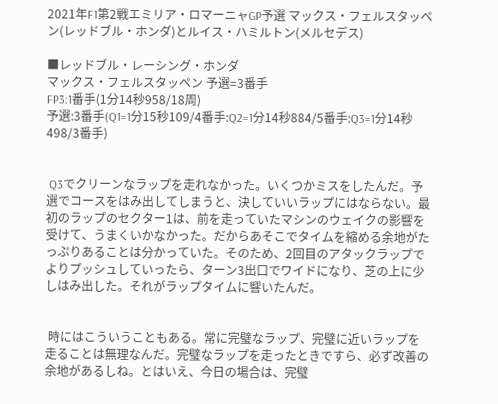2021年F1第2戦エミリア・ロマーニャGP予選 マックス・フェルスタッペン(レッドブル・ホンダ)とルイス・ハミルトン(メルセデス)

■レッドブル・レーシング・ホンダ
マックス・フェルスタッペン 予選=3番手
FP3:1番手(1分14秒958/18周)
予選:3番手(Q1=1分15秒109/4番手:Q2=1分14秒884/5番手:Q3=1分14秒498/3番手)


 Q3でクリーンなラップを走れなかった。いくつかミスをしたんだ。予選でコースをはみ出してしまうと、決していいラップにはならない。最初のラップのセクター1は、前を走っていたマシンのウェイクの影響を受けて、うまくいかなかった。だからあそこでタイムを縮める余地がたっぷりあることは分かっていた。そのため、2回目のアタックラップでよりプッシュしていったら、ターン3出口でワイドになり、芝の上に少しはみ出した。それがラップタイムに響いたんだ。


 時にはこういうこともある。常に完璧なラップ、完璧に近いラップを走ることは無理なんだ。完璧なラップを走ったときですら、必ず改善の余地があるしね。とはいえ、今日の場合は、完璧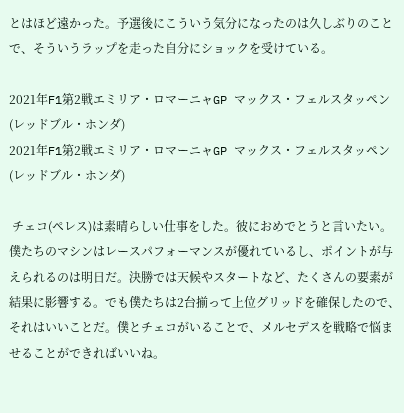とはほど遠かった。予選後にこういう気分になったのは久しぶりのことで、そういうラップを走った自分にショックを受けている。

2021年F1第2戦エミリア・ロマーニャGP マックス・フェルスタッペン(レッドブル・ホンダ)
2021年F1第2戦エミリア・ロマーニャGP マックス・フェルスタッペン(レッドブル・ホンダ)

 チェコ(ペレス)は素晴らしい仕事をした。彼におめでとうと言いたい。僕たちのマシンはレースパフォーマンスが優れているし、ポイントが与えられるのは明日だ。決勝では天候やスタートなど、たくさんの要素が結果に影響する。でも僕たちは2台揃って上位グリッドを確保したので、それはいいことだ。僕とチェコがいることで、メルセデスを戦略で悩ませることができればいいね。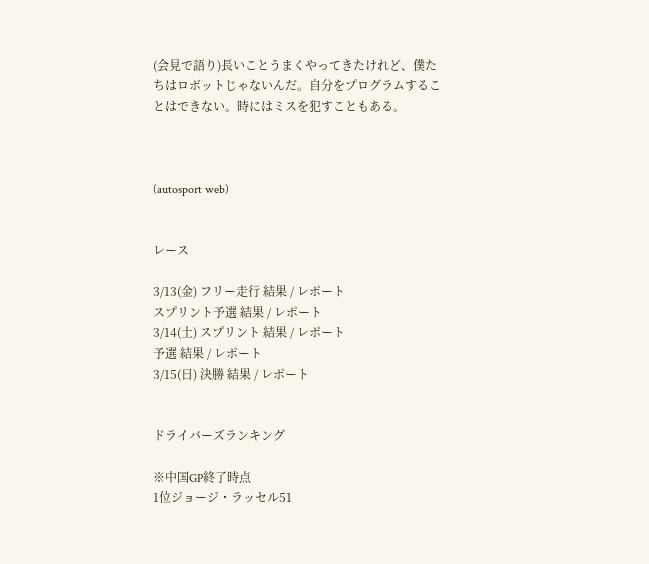(会見で語り)長いことうまくやってきたけれど、僕たちはロボットじゃないんだ。自分をプログラムすることはできない。時にはミスを犯すこともある。



(autosport web)


レース

3/13(金) フリー走行 結果 / レポート
スプリント予選 結果 / レポート
3/14(土) スプリント 結果 / レポート
予選 結果 / レポート
3/15(日) 決勝 結果 / レポート


ドライバーズランキング

※中国GP終了時点
1位ジョージ・ラッセル51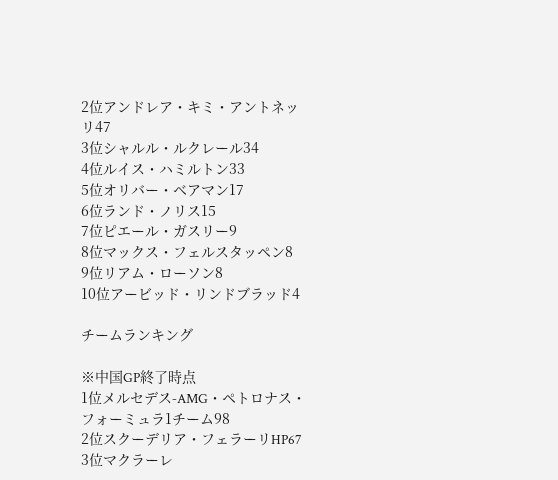2位アンドレア・キミ・アントネッリ47
3位シャルル・ルクレール34
4位ルイス・ハミルトン33
5位オリバー・ベアマン17
6位ランド・ノリス15
7位ピエール・ガスリー9
8位マックス・フェルスタッペン8
9位リアム・ローソン8
10位アービッド・リンドブラッド4

チームランキング

※中国GP終了時点
1位メルセデス-AMG・ペトロナス・フォーミュラ1チーム98
2位スクーデリア・フェラーリHP67
3位マクラーレ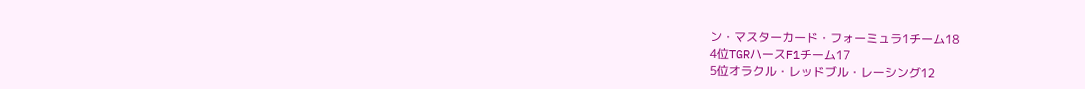ン・マスターカード・フォーミュラ1チーム18
4位TGRハースF1チーム17
5位オラクル・レッドブル・レーシング12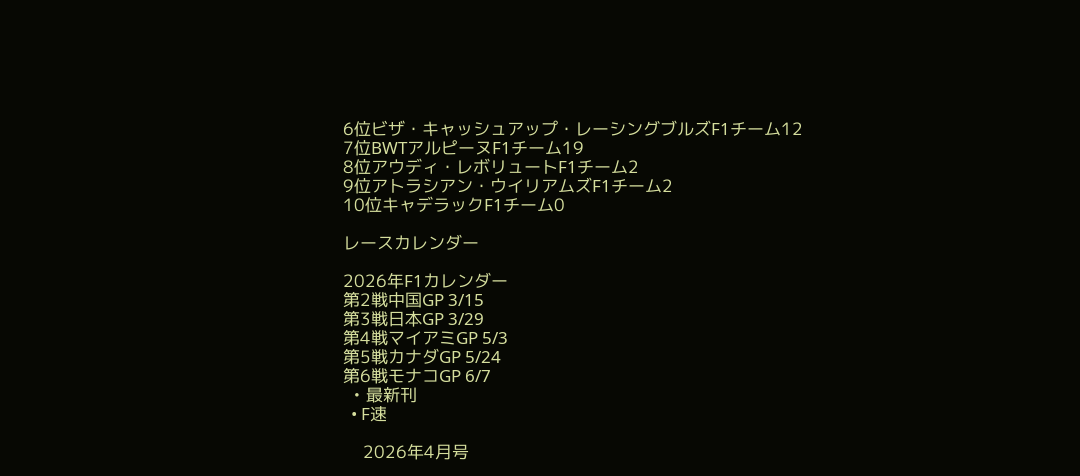6位ビザ・キャッシュアップ・レーシングブルズF1チーム12
7位BWTアルピーヌF1チーム19
8位アウディ・レボリュートF1チーム2
9位アトラシアン・ウイリアムズF1チーム2
10位キャデラックF1チーム0

レースカレンダー

2026年F1カレンダー
第2戦中国GP 3/15
第3戦日本GP 3/29
第4戦マイアミGP 5/3
第5戦カナダGP 5/24
第6戦モナコGP 6/7
  • 最新刊
  • F速

    2026年4月号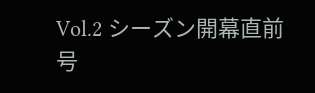Vol.2 シーズン開幕直前号